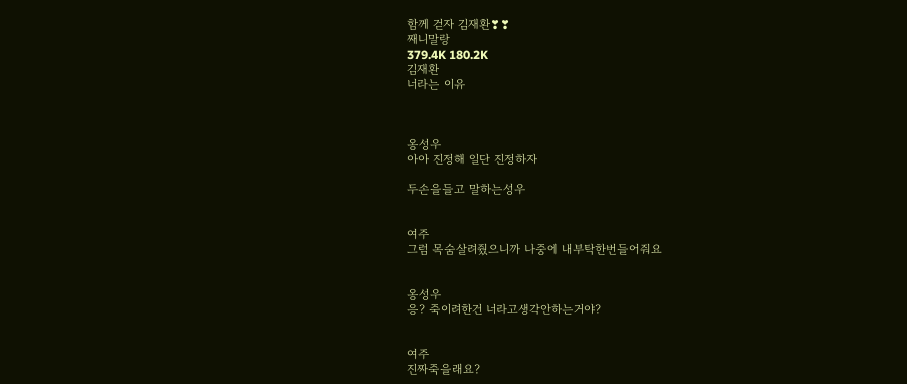함께 걷자 김재환❣❣
째니말랑
379.4K 180.2K
김재환
너라는 이유



옹성우
아아 진정해 일단 진정하자

두손을들고 말하는성우


여주
그럼 목숨살려줬으니까 나중에 내부탁한번들어줘요


옹성우
응? 죽이려한건 너라고생각안하는거야?


여주
진짜죽을래요?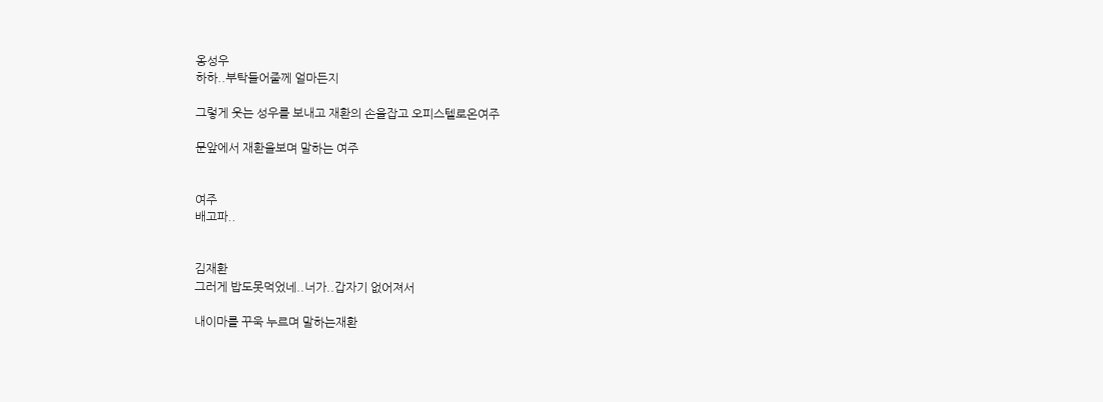옹성우
하하..부탁들어줄께 얼마든지

그렇게 웃는 성우를 보내고 재환의 손을잡고 오피스텔로온여주

문앞에서 재환을보며 말하는 여주


여주
배고파..


김재환
그러게 밥도못먹었네..너가..갑자기 없어져서

내이마를 꾸욱 누르며 말하는재환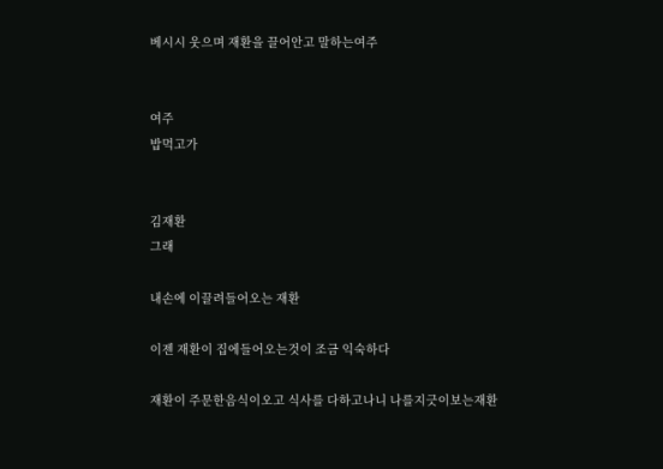베시시 웃으며 재환을 끌어안고 말하는여주


여주
밥먹고가


김재환
그래

내손에 이끌려들어오는 재환

이젠 재환이 집에들어오는것이 조금 익숙하다

재환이 주문한음식이오고 식사를 다하고나니 나를지긋이보는재환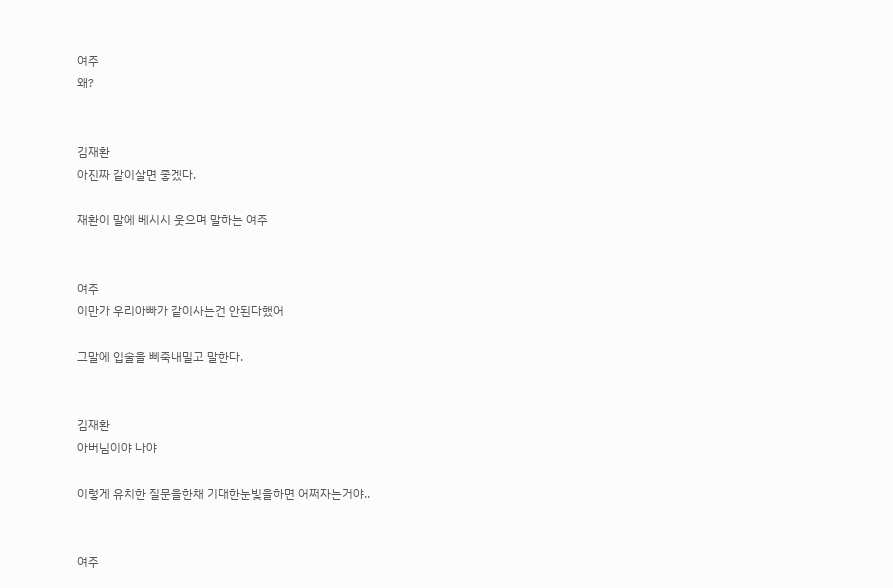여주
왜?


김재환
아진짜 같이살면 좋겠다.

재환이 말에 베시시 웃으며 말하는 여주


여주
이만가 우리아빠가 같이사는건 안된다했어

그말에 입술을 삐죽내밀고 말한다.


김재환
아버님이야 나야

이렇게 유치한 질문을한채 기대한눈빛을하면 어쩌자는거야..


여주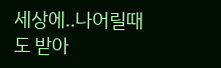세상에..나어릴때도 받아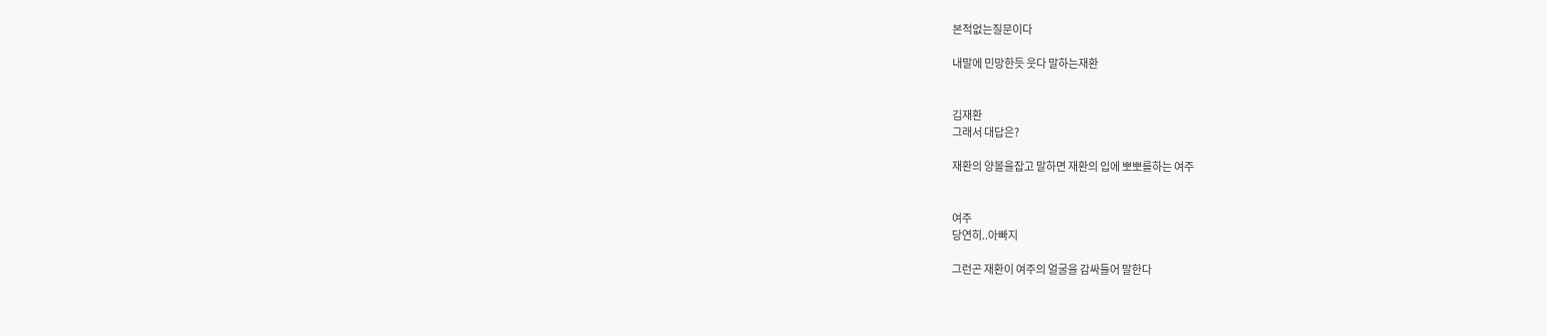본적없는질문이다

내말에 민망한듯 웃다 말하는재환


김재환
그래서 대답은?

재환의 양볼을잡고 말하면 재환의 입에 뽀뽀를하는 여주


여주
당연히..아빠지

그런곤 재환이 여주의 얼굴을 감싸들어 말한다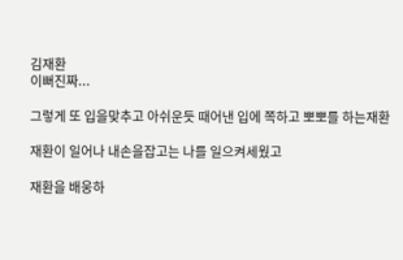김재환
이뻐진짜...

그렇게 또 입을맞추고 아쉬운듯 때어낸 입에 쪽하고 뽀뽀를 하는재환

재환이 일어나 내손을잡고는 나를 일으켜세웠고

재환을 배웅하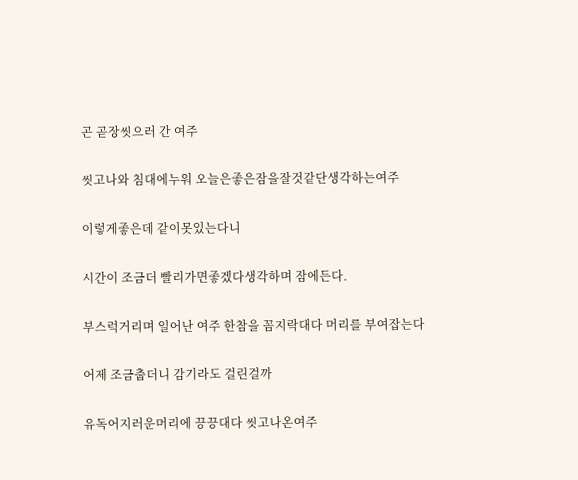곤 곧장씻으러 간 여주

씻고나와 침대에누워 오늘은좋은잠을잘것같단생각하는여주

이렇게좋은데 같이못있는다니

시간이 조금더 빨리가면좋겠다생각하며 잠에든다.

부스럭거리며 일어난 여주 한참을 꼼지락대다 머리를 부여잡는다

어제 조금춥더니 감기라도 걸린걸까

유독어지러운머리에 끙끙대다 씻고나온여주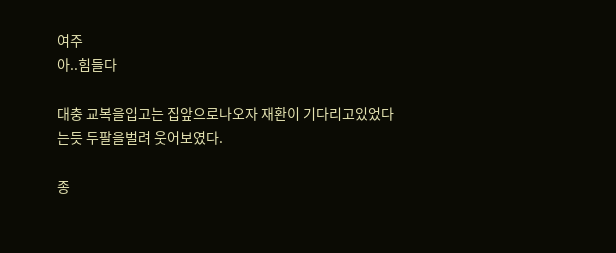여주
아..힘들다

대충 교복을입고는 집앞으로나오자 재환이 기다리고있었다는듯 두팔을벌려 웃어보였다.

종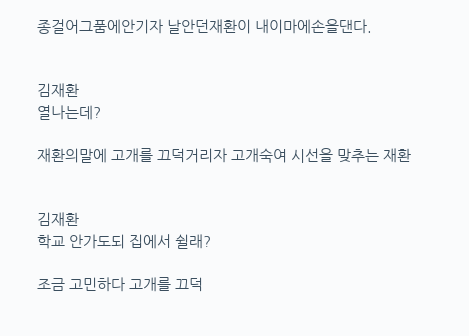종걸어그품에안기자 날안던재환이 내이마에손을댄다.


김재환
열나는데?

재환의말에 고개를 끄덕거리자 고개숙여 시선을 맞추는 재환


김재환
학교 안가도되 집에서 쉴래?

조금 고민하다 고개를 끄덕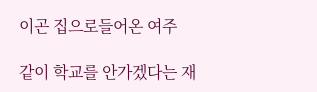이곤 집으로들어온 여주

같이 학교를 안가겠다는 재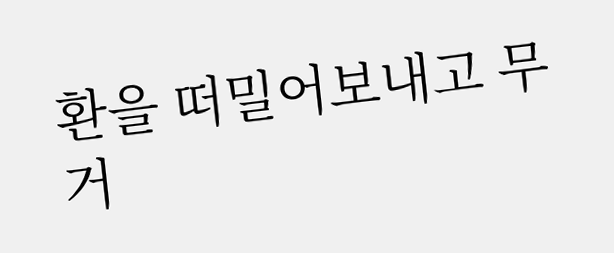환을 떠밀어보내고 무거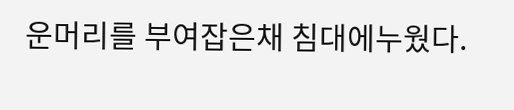운머리를 부여잡은채 침대에누웠다.